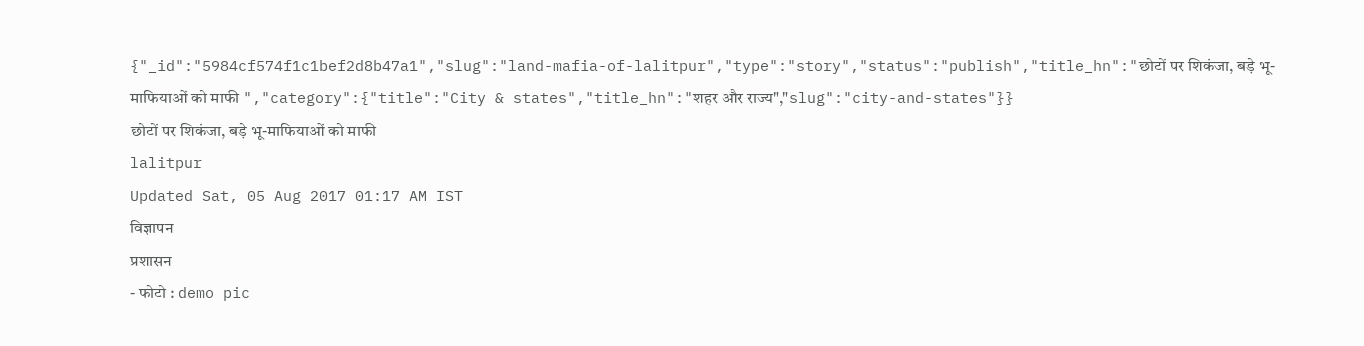{"_id":"5984cf574f1c1bef2d8b47a1","slug":"land-mafia-of-lalitpur","type":"story","status":"publish","title_hn":"छोटों पर शिकंजा, बड़े भू-माफियाओं को माफी ","category":{"title":"City & states","title_hn":"शहर और राज्य","slug":"city-and-states"}}
छोटों पर शिकंजा, बड़े भू-माफियाओं को माफी
lalitpur
Updated Sat, 05 Aug 2017 01:17 AM IST
विज्ञापन
प्रशासन
- फोटो : demo pic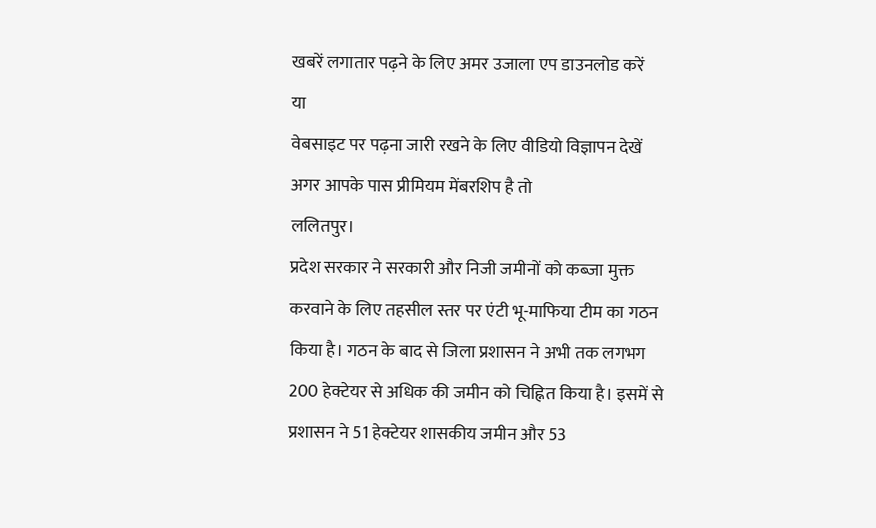खबरें लगातार पढ़ने के लिए अमर उजाला एप डाउनलोड करें
या
वेबसाइट पर पढ़ना जारी रखने के लिए वीडियो विज्ञापन देखें
अगर आपके पास प्रीमियम मेंबरशिप है तो
ललितपुर।
प्रदेश सरकार ने सरकारी और निजी जमीनों को कब्जा मुक्त करवाने के लिए तहसील स्तर पर एंटी भू-माफिया टीम का गठन किया है। गठन के बाद से जिला प्रशासन ने अभी तक लगभग 200 हेक्टेयर से अधिक की जमीन को चिह्नित किया है। इसमें से प्रशासन ने 51 हेक्टेयर शासकीय जमीन और 53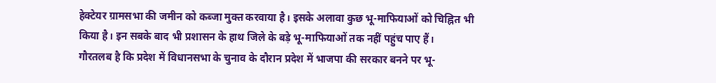हेक्टेयर ग्रामसभा की जमीन को कब्जा मुक्त करवाया है। इसके अलावा कुछ भू-माफियाओं को चिह्नित भी किया है। इन सबके बाद भी प्रशासन के हाथ जिले के बड़े भू-माफियाओं तक नहीं पहुंच पाए हैं।
गौरतलब है कि प्रदेश में विधानसभा के चुनाव के दौरान प्रदेश में भाजपा की सरकार बनने पर भू-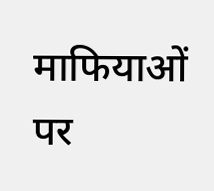माफियाओं पर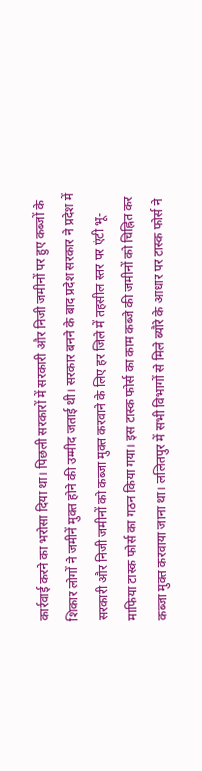कार्रवाई करने का भरोसा दिया था। पिछली सरकारों में सरकारी और निजी जमीनों पर हुए कब्जों के शिकार लोगों ने जमीनें मुक्त होने की उम्मीद जताई थी। सरकार बनने के बाद प्रदेश सरकार ने प्रदेश में सरकारी और निजी जमीनों को कब्जा मुक्त करवाने के लिए हर जिले में तहसील स्तर पर एंटी भू-माफिया टास्क फोर्स का गठन किया गया। इस टास्क फोर्स का काम कब्जे की जमीनों को चिह्नित कर कब्जा मुक्त करवाया जाना था। ललितपुर में सभी विभागों से मिले ब्यौरे के आधार पर टास्क फोर्स ने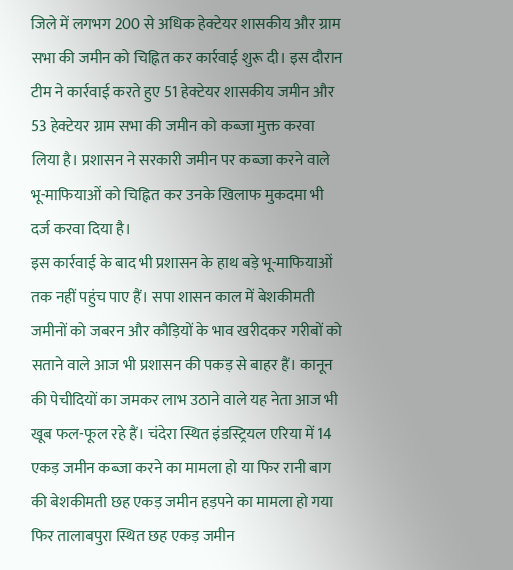जिले में लगभग 200 से अधिक हेक्टेयर शासकीय और ग्राम सभा की जमीन को चिह्नित कर कार्रवाई शुरू दी। इस दौरान टीम ने कार्रवाई करते हुए 51 हेक्टेयर शासकीय जमीन और 53 हेक्टेयर ग्राम सभा की जमीन को कब्जा मुक्त करवा लिया है। प्रशासन ने सरकारी जमीन पर कब्जा करने वाले भू-माफियाओं को चिह्नित कर उनके खिलाफ मुकदमा भी दर्ज करवा दिया है।
इस कार्रवाई के बाद भी प्रशासन के हाथ बड़े भू-माफियाओं तक नहीं पहुंच पाए हैं। सपा शासन काल में बेशकीमती जमीनों को जबरन और कौड़ियों के भाव खरीदकर गरीबों को सताने वाले आज भी प्रशासन की पकड़ से बाहर हैं। कानून की पेचीदियों का जमकर लाभ उठाने वाले यह नेता आज भी खूब फल-फूल रहे हैं। चंदेरा स्थित इंडस्ट्रियल एरिया में 14 एकड़ जमीन कब्जा करने का मामला हो या फिर रानी बाग की बेशकीमती छह एकड़ जमीन हड़पने का मामला हो गया फिर तालाबपुरा स्थित छह एकड़ जमीन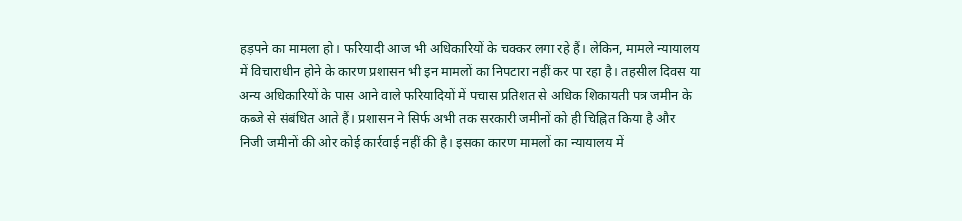हड़पने का मामला हो। फरियादी आज भी अधिकारियों के चक्कर लगा रहे हैं। लेकिन, मामले न्यायालय में विचाराधीन होने के कारण प्रशासन भी इन मामलों का निपटारा नहीं कर पा रहा है। तहसील दिवस या अन्य अधिकारियों के पास आने वाले फरियादियों में पचास प्रतिशत से अधिक शिकायती पत्र जमीन के कब्जे से संबंधित आते हैं। प्रशासन ने सिर्फ अभी तक सरकारी जमीनों को ही चिह्नित किया है और निजी जमीनों की ओर कोई कार्रवाई नहीं की है। इसका कारण मामलों का न्यायालय में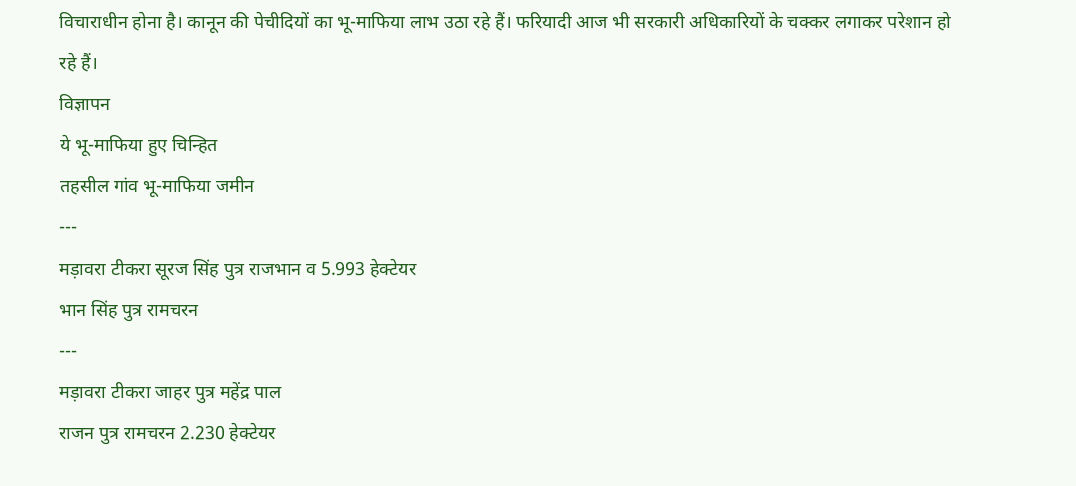विचाराधीन होना है। कानून की पेचीदियों का भू-माफिया लाभ उठा रहे हैं। फरियादी आज भी सरकारी अधिकारियों के चक्कर लगाकर परेशान हो रहे हैं।
विज्ञापन
ये भू-माफिया हुए चिन्हित
तहसील गांव भू-माफिया जमीन
---
मड़ावरा टीकरा सूरज सिंह पुत्र राजभान व 5.993 हेक्टेयर
भान सिंह पुत्र रामचरन
---
मड़ावरा टीकरा जाहर पुत्र महेंद्र पाल
राजन पुत्र रामचरन 2.230 हेक्टेयर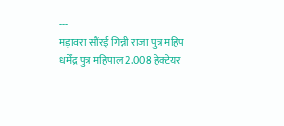---
मड़ावरा सौंरई गिन्नी राजा पुत्र महिप
धर्मेंद्र पुत्र महिपाल 2.008 हेक्टेयर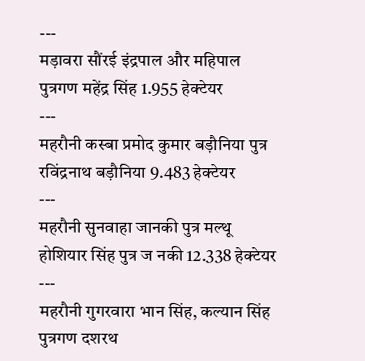---
मड़ावरा सौंरई इंद्रपाल और महिपाल
पुत्रगण महेंद्र सिंह 1.955 हेक्टेयर
---
महरौनी कस्बा प्रमोद कुमार बड़ौनिया पुत्र
रविंद्रनाथ बड़ौनिया 9.483 हेक्टेयर
---
महरौनी सुनवाहा जानकी पुत्र मल्थू
होशियार सिंह पुत्र ज नकी 12.338 हेक्टेयर
---
महरौनी गुगरवारा भान सिंह, कल्यान सिंह
पुत्रगण दशरथ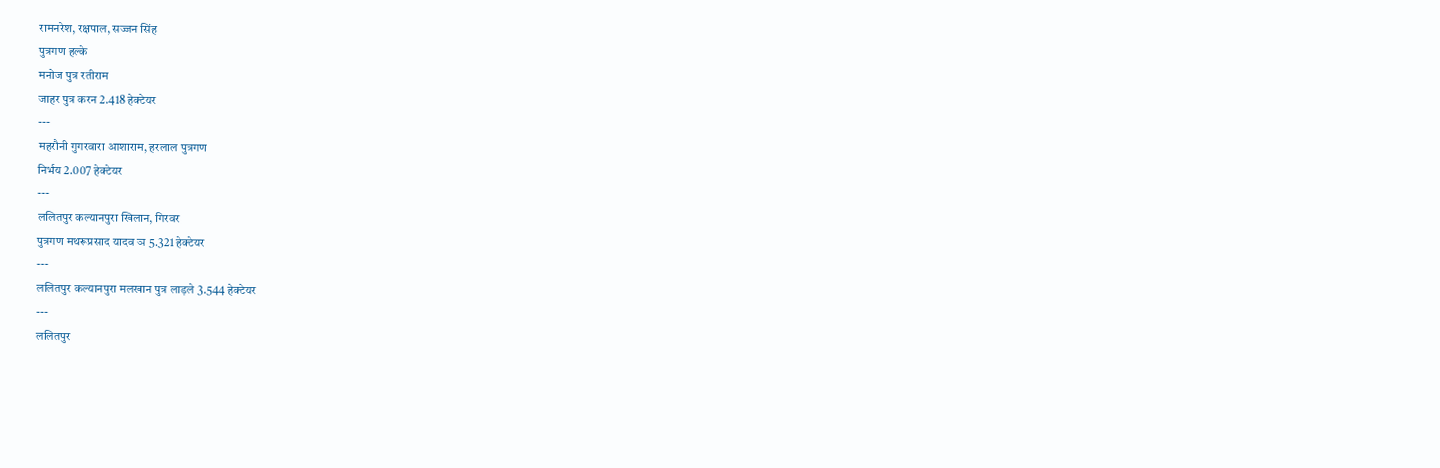रामनरेश, रक्षपाल, सज्जन सिंह
पुत्रगण हल्के
मनोज पुत्र रतीराम
जाहर पुत्र करन 2.418 हेक्टेयर
---
महरौनी गुगरवारा आशाराम, हरलाल पुत्रगण
निर्भय 2.007 हेक्टेयर
---
ललितपुर कल्यानपुरा खिलान, गिरवर
पुत्रगण मथरूप्रसाद यादव ञ 5.321 हेक्टेयर
---
ललितपुर कल्यानपुरा मलखान पुत्र लाड़ले 3.544 हेक्टेयर
---
ललितपुर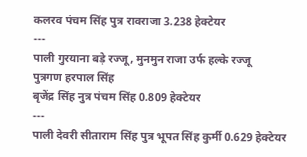कलरव पंचम सिंह पुत्र रावराजा 3.238 हेक्टेयर
---
पाली गुरयाना बड़े रज्जू, मुनमुन राजा उर्फ हल्के रज्जू
पुत्रगण हरपाल सिंह
बृजेंद्र सिंह नुत्र पंचम सिंह 0.809 हेक्टेयर
---
पाली देवरी सीताराम सिंह पुत्र भूपत सिंह कुर्मी 0.629 हेक्टेयर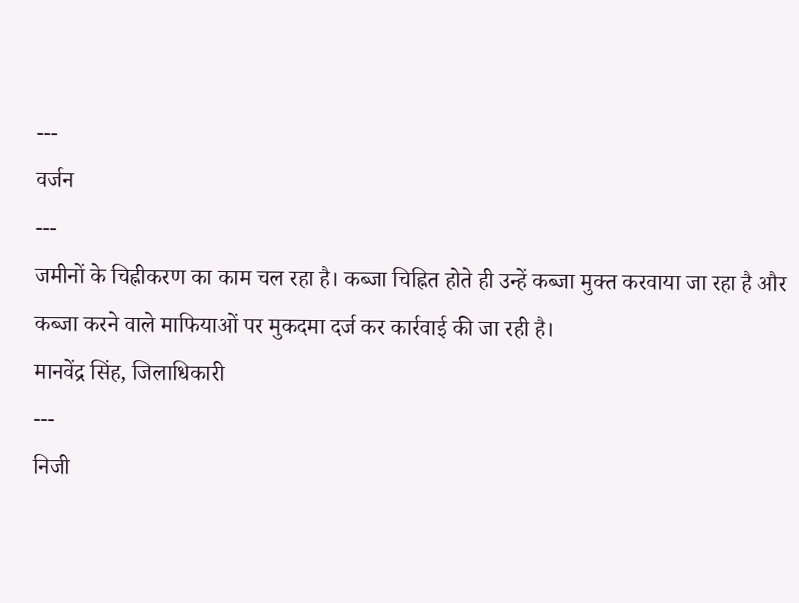---
वर्जन
---
जमीनों के चिह्नीकरण का काम चल रहा है। कब्जा चिह्नित होते ही उन्हें कब्जा मुक्त करवाया जा रहा है और कब्जा करने वाले माफियाओं पर मुकदमा दर्ज कर कार्रवाई की जा रही है।
मानवेंद्र सिंह, जिलाधिकारी
---
निजी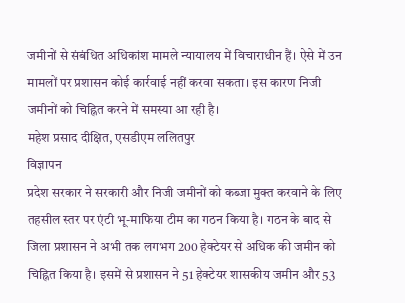जमीनों से संबंधित अधिकांश मामले न्यायालय में विचाराधीन हैं। ऐसे में उन मामलों पर प्रशासन कोई कार्रवाई नहीं करवा सकता। इस कारण निजी जमीनों को चिह्नित करने में समस्या आ रही है।
महेश प्रसाद दीक्षित, एसडीएम ललितपुर
विज्ञापन
प्रदेश सरकार ने सरकारी और निजी जमीनों को कब्जा मुक्त करवाने के लिए तहसील स्तर पर एंटी भू-माफिया टीम का गठन किया है। गठन के बाद से जिला प्रशासन ने अभी तक लगभग 200 हेक्टेयर से अधिक की जमीन को चिह्नित किया है। इसमें से प्रशासन ने 51 हेक्टेयर शासकीय जमीन और 53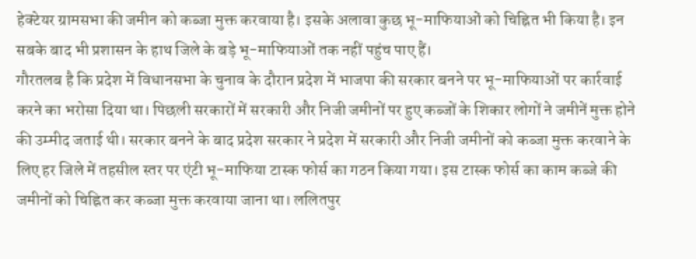हेक्टेयर ग्रामसभा की जमीन को कब्जा मुक्त करवाया है। इसके अलावा कुछ भू-माफियाओं को चिह्नित भी किया है। इन सबके बाद भी प्रशासन के हाथ जिले के बड़े भू-माफियाओं तक नहीं पहुंच पाए हैं।
गौरतलब है कि प्रदेश में विधानसभा के चुनाव के दौरान प्रदेश में भाजपा की सरकार बनने पर भू-माफियाओं पर कार्रवाई करने का भरोसा दिया था। पिछली सरकारों में सरकारी और निजी जमीनों पर हुए कब्जों के शिकार लोगों ने जमीनें मुक्त होने की उम्मीद जताई थी। सरकार बनने के बाद प्रदेश सरकार ने प्रदेश में सरकारी और निजी जमीनों को कब्जा मुक्त करवाने के लिए हर जिले में तहसील स्तर पर एंटी भू-माफिया टास्क फोर्स का गठन किया गया। इस टास्क फोर्स का काम कब्जे की जमीनों को चिह्नित कर कब्जा मुक्त करवाया जाना था। ललितपुर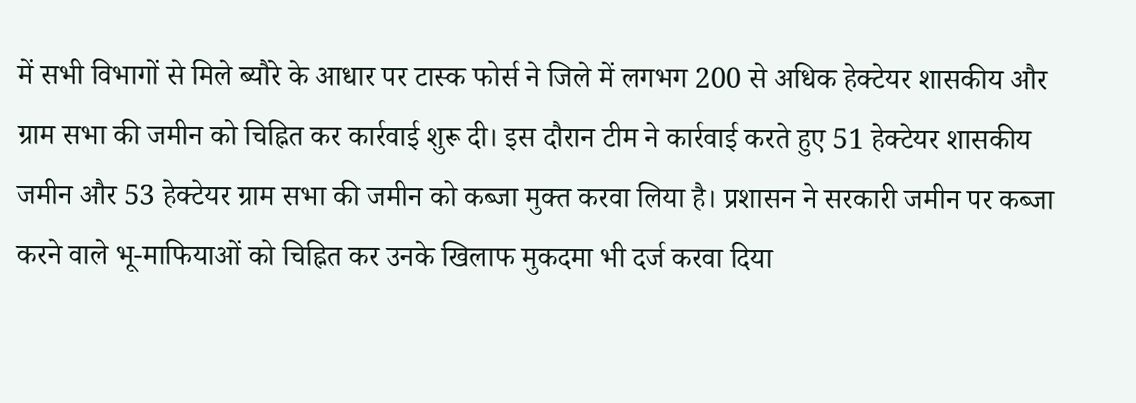में सभी विभागों से मिले ब्यौरे के आधार पर टास्क फोर्स ने जिले में लगभग 200 से अधिक हेक्टेयर शासकीय और ग्राम सभा की जमीन को चिह्नित कर कार्रवाई शुरू दी। इस दौरान टीम ने कार्रवाई करते हुए 51 हेक्टेयर शासकीय जमीन और 53 हेक्टेयर ग्राम सभा की जमीन को कब्जा मुक्त करवा लिया है। प्रशासन ने सरकारी जमीन पर कब्जा करने वाले भू-माफियाओं को चिह्नित कर उनके खिलाफ मुकदमा भी दर्ज करवा दिया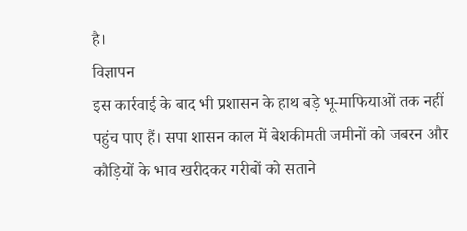है।
विज्ञापन
इस कार्रवाई के बाद भी प्रशासन के हाथ बड़े भू-माफियाओं तक नहीं पहुंच पाए हैं। सपा शासन काल में बेशकीमती जमीनों को जबरन और कौड़ियों के भाव खरीदकर गरीबों को सताने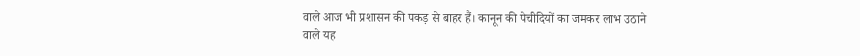वाले आज भी प्रशासन की पकड़ से बाहर हैं। कानून की पेचीदियों का जमकर लाभ उठाने वाले यह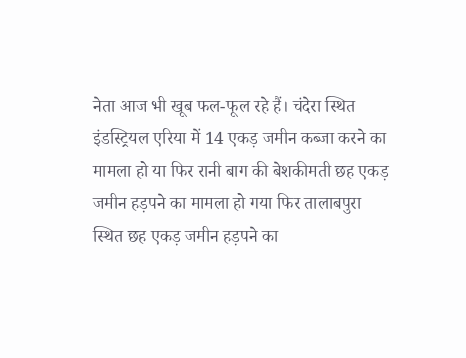नेता आज भी खूब फल-फूल रहे हैं। चंदेरा स्थित इंडस्ट्रियल एरिया में 14 एकड़ जमीन कब्जा करने का मामला हो या फिर रानी बाग की बेशकीमती छह एकड़ जमीन हड़पने का मामला हो गया फिर तालाबपुरा स्थित छह एकड़ जमीन हड़पने का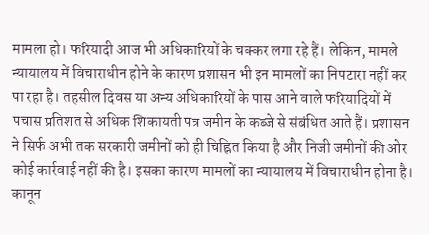मामला हो। फरियादी आज भी अधिकारियों के चक्कर लगा रहे हैं। लेकिन, मामले न्यायालय में विचाराधीन होने के कारण प्रशासन भी इन मामलों का निपटारा नहीं कर पा रहा है। तहसील दिवस या अन्य अधिकारियों के पास आने वाले फरियादियों में पचास प्रतिशत से अधिक शिकायती पत्र जमीन के कब्जे से संबंधित आते हैं। प्रशासन ने सिर्फ अभी तक सरकारी जमीनों को ही चिह्नित किया है और निजी जमीनों की ओर कोई कार्रवाई नहीं की है। इसका कारण मामलों का न्यायालय में विचाराधीन होना है। कानून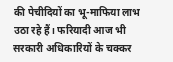की पेचीदियों का भू-माफिया लाभ उठा रहे हैं। फरियादी आज भी सरकारी अधिकारियों के चक्कर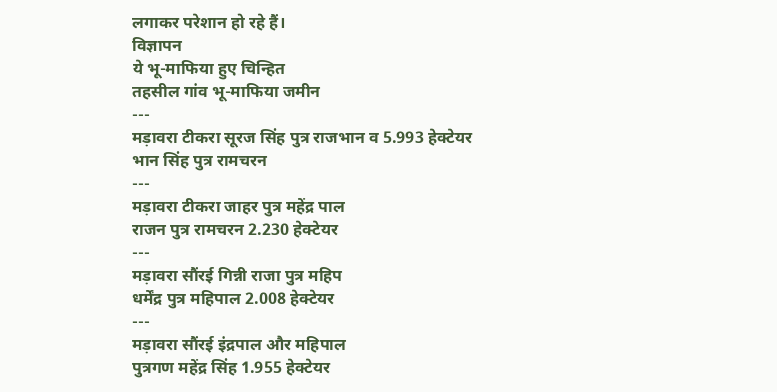लगाकर परेशान हो रहे हैं।
विज्ञापन
ये भू-माफिया हुए चिन्हित
तहसील गांव भू-माफिया जमीन
---
मड़ावरा टीकरा सूरज सिंह पुत्र राजभान व 5.993 हेक्टेयर
भान सिंह पुत्र रामचरन
---
मड़ावरा टीकरा जाहर पुत्र महेंद्र पाल
राजन पुत्र रामचरन 2.230 हेक्टेयर
---
मड़ावरा सौंरई गिन्नी राजा पुत्र महिप
धर्मेंद्र पुत्र महिपाल 2.008 हेक्टेयर
---
मड़ावरा सौंरई इंद्रपाल और महिपाल
पुत्रगण महेंद्र सिंह 1.955 हेक्टेयर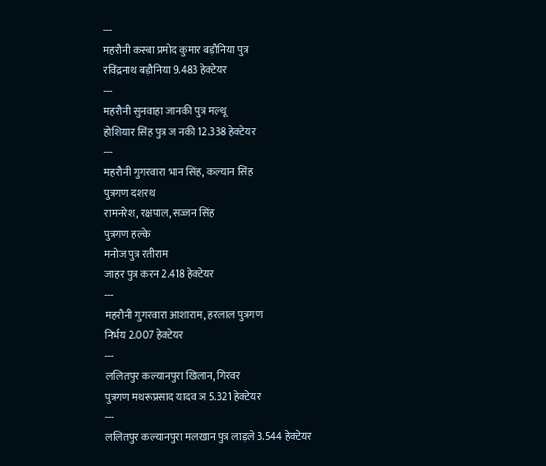---
महरौनी कस्बा प्रमोद कुमार बड़ौनिया पुत्र
रविंद्रनाथ बड़ौनिया 9.483 हेक्टेयर
---
महरौनी सुनवाहा जानकी पुत्र मल्थू
होशियार सिंह पुत्र ज नकी 12.338 हेक्टेयर
---
महरौनी गुगरवारा भान सिंह, कल्यान सिंह
पुत्रगण दशरथ
रामनरेश, रक्षपाल, सज्जन सिंह
पुत्रगण हल्के
मनोज पुत्र रतीराम
जाहर पुत्र करन 2.418 हेक्टेयर
---
महरौनी गुगरवारा आशाराम, हरलाल पुत्रगण
निर्भय 2.007 हेक्टेयर
---
ललितपुर कल्यानपुरा खिलान, गिरवर
पुत्रगण मथरूप्रसाद यादव ञ 5.321 हेक्टेयर
---
ललितपुर कल्यानपुरा मलखान पुत्र लाड़ले 3.544 हेक्टेयर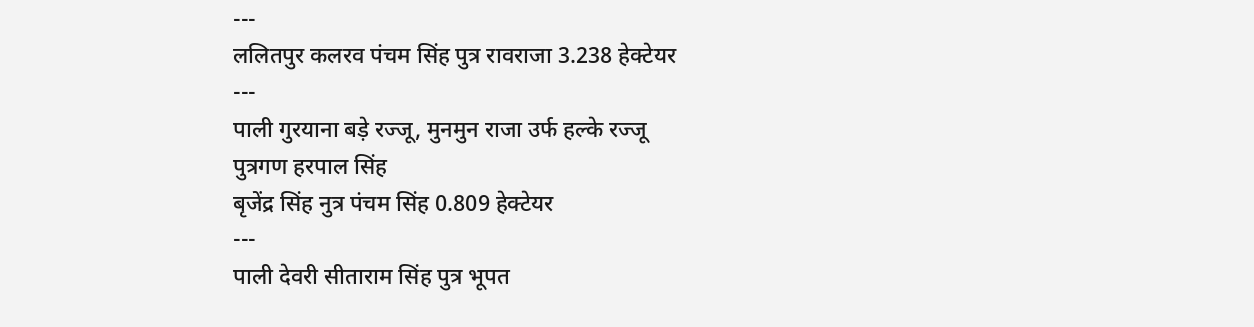---
ललितपुर कलरव पंचम सिंह पुत्र रावराजा 3.238 हेक्टेयर
---
पाली गुरयाना बड़े रज्जू, मुनमुन राजा उर्फ हल्के रज्जू
पुत्रगण हरपाल सिंह
बृजेंद्र सिंह नुत्र पंचम सिंह 0.809 हेक्टेयर
---
पाली देवरी सीताराम सिंह पुत्र भूपत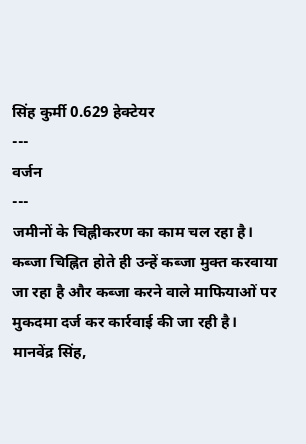सिंह कुर्मी 0.629 हेक्टेयर
---
वर्जन
---
जमीनों के चिह्नीकरण का काम चल रहा है। कब्जा चिह्नित होते ही उन्हें कब्जा मुक्त करवाया जा रहा है और कब्जा करने वाले माफियाओं पर मुकदमा दर्ज कर कार्रवाई की जा रही है।
मानवेंद्र सिंह,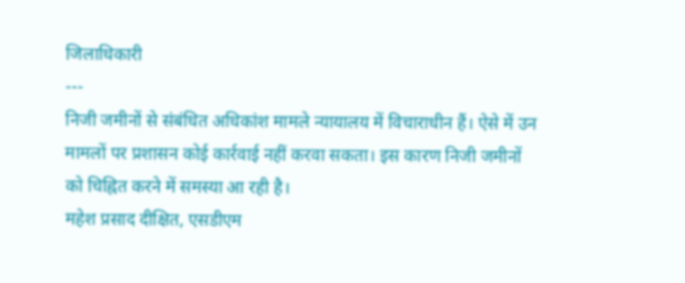जिलाधिकारी
---
निजी जमीनों से संबंधित अधिकांश मामले न्यायालय में विचाराधीन हैं। ऐसे में उन मामलों पर प्रशासन कोई कार्रवाई नहीं करवा सकता। इस कारण निजी जमीनों को चिह्नित करने में समस्या आ रही है।
महेश प्रसाद दीक्षित, एसडीएम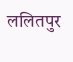ललितपुर